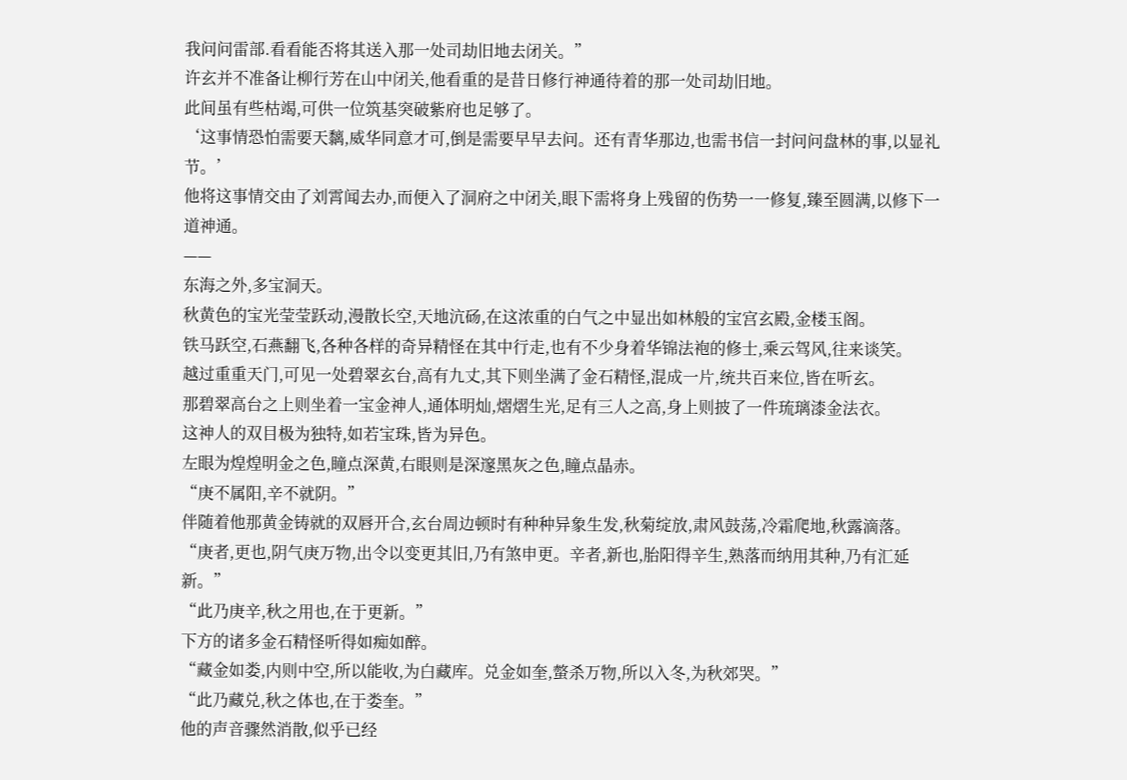我问问雷部.看看能否将其送入那一处司劫旧地去闭关。”
许玄并不准备让柳行芳在山中闭关,他看重的是昔日修行神通待着的那一处司劫旧地。
此间虽有些枯竭,可供一位筑基突破紫府也足够了。
‘这事情恐怕需要天黐,威华同意才可,倒是需要早早去问。还有青华那边,也需书信一封问问盘林的事,以显礼节。’
他将这事情交由了刘霄闻去办,而便入了洞府之中闭关,眼下需将身上残留的伤势一一修复,臻至圆满,以修下一道神通。
——
东海之外,多宝洞天。
秋黄色的宝光莹莹跃动,漫散长空,天地沆砀,在这浓重的白气之中显出如林般的宝宫玄殿,金楼玉阁。
铁马跃空,石燕翻飞,各种各样的奇异精怪在其中行走,也有不少身着华锦法袍的修士,乘云驾风,往来谈笑。
越过重重天门,可见一处碧翠玄台,高有九丈,其下则坐满了金石精怪,混成一片,统共百来位,皆在听玄。
那碧翠高台之上则坐着一宝金神人,通体明灿,熠熠生光,足有三人之高,身上则披了一件琉璃漆金法衣。
这神人的双目极为独特,如若宝珠,皆为异色。
左眼为煌煌明金之色,瞳点深黄,右眼则是深邃黑灰之色,瞳点晶赤。
“庚不属阳,辛不就阴。”
伴随着他那黄金铸就的双唇开合,玄台周边顿时有种种异象生发,秋菊绽放,肃风鼓荡,冷霜爬地,秋露滴落。
“庚者,更也,阴气庚万物,出令以变更其旧,乃有煞申更。辛者,新也,胎阳得辛生,熟落而纳用其种,乃有汇延新。”
“此乃庚辛,秋之用也,在于更新。”
下方的诸多金石精怪听得如痴如醉。
“藏金如娄,内则中空,所以能收,为白藏库。兑金如奎,螫杀万物,所以入冬,为秋郊哭。”
“此乃藏兑,秋之体也,在于娄奎。”
他的声音骤然消散,似乎已经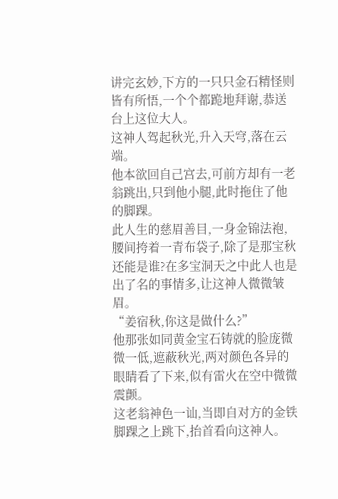讲完玄妙,下方的一只只金石精怪则皆有所悟,一个个都跪地拜谢,恭送台上这位大人。
这神人驾起秋光,升入天穹,落在云端。
他本欲回自己宫去,可前方却有一老翁跳出,只到他小腿,此时拖住了他的脚踝。
此人生的慈眉善目,一身金锦法袍,腰间挎着一青布袋子,除了是那宝秋还能是谁?在多宝洞天之中此人也是出了名的事情多,让这神人微微皱眉。
“姜宿秋,你这是做什么?”
他那张如同黄金宝石铸就的脸庞微微一低,遮蔽秋光,两对颜色各异的眼睛看了下来,似有雷火在空中微微震颤。
这老翁神色一讪,当即自对方的金铁脚踝之上跳下,抬首看向这神人。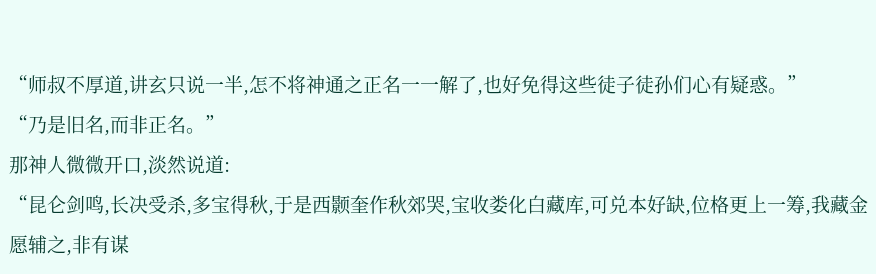“师叔不厚道,讲玄只说一半,怎不将神通之正名一一解了,也好免得这些徒子徒孙们心有疑惑。”
“乃是旧名,而非正名。”
那神人微微开口,淡然说道:
“昆仑剑鸣,长决受杀,多宝得秋,于是西颢奎作秋郊哭,宝收娄化白藏库,可兑本好缺,位格更上一筹,我藏金愿辅之,非有谋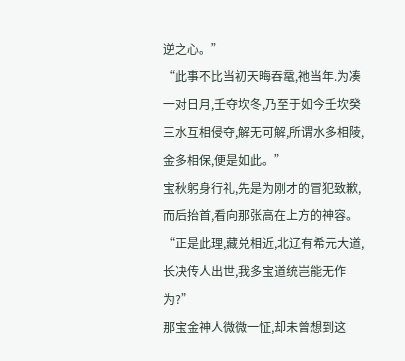逆之心。”
“此事不比当初天晦吞鼋,祂当年.为凑一对日月,壬夺坎冬,乃至于如今壬坎癸三水互相侵夺,解无可解,所谓水多相陵,金多相保,便是如此。”
宝秋躬身行礼,先是为刚才的冒犯致歉,而后抬首,看向那张高在上方的神容。
“正是此理,藏兑相近,北辽有希元大道,长决传人出世,我多宝道统岂能无作为?”
那宝金神人微微一怔,却未曾想到这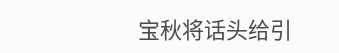宝秋将话头给引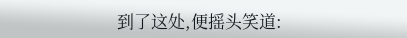到了这处,便摇头笑道: